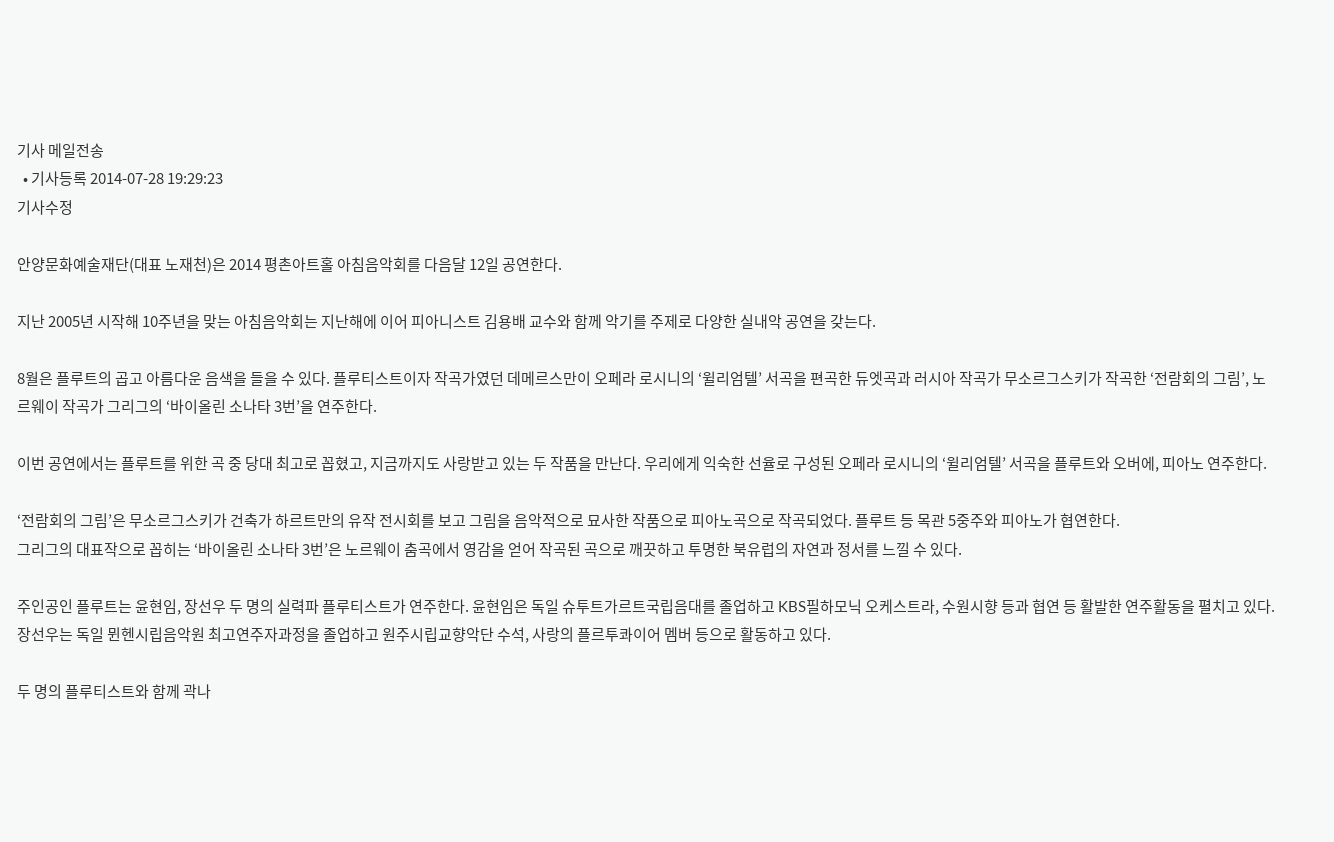기사 메일전송
  • 기사등록 2014-07-28 19:29:23
기사수정

안양문화예술재단(대표 노재천)은 2014 평촌아트홀 아침음악회를 다음달 12일 공연한다.

지난 2005년 시작해 10주년을 맞는 아침음악회는 지난해에 이어 피아니스트 김용배 교수와 함께 악기를 주제로 다양한 실내악 공연을 갖는다.

8월은 플루트의 곱고 아름다운 음색을 들을 수 있다. 플루티스트이자 작곡가였던 데메르스만이 오페라 로시니의 ‘윌리엄텔’ 서곡을 편곡한 듀엣곡과 러시아 작곡가 무소르그스키가 작곡한 ‘전람회의 그림’, 노르웨이 작곡가 그리그의 ‘바이올린 소나타 3번’을 연주한다.

이번 공연에서는 플루트를 위한 곡 중 당대 최고로 꼽혔고, 지금까지도 사랑받고 있는 두 작품을 만난다. 우리에게 익숙한 선율로 구성된 오페라 로시니의 ‘윌리엄텔’ 서곡을 플루트와 오버에, 피아노 연주한다.

‘전람회의 그림’은 무소르그스키가 건축가 하르트만의 유작 전시회를 보고 그림을 음악적으로 묘사한 작품으로 피아노곡으로 작곡되었다. 플루트 등 목관 5중주와 피아노가 협연한다.
그리그의 대표작으로 꼽히는 ‘바이올린 소나타 3번’은 노르웨이 춤곡에서 영감을 얻어 작곡된 곡으로 깨끗하고 투명한 북유럽의 자연과 정서를 느낄 수 있다.

주인공인 플루트는 윤현임, 장선우 두 명의 실력파 플루티스트가 연주한다. 윤현임은 독일 슈투트가르트국립음대를 졸업하고 KBS필하모닉 오케스트라, 수원시향 등과 협연 등 활발한 연주활동을 펼치고 있다. 장선우는 독일 뮌헨시립음악원 최고연주자과정을 졸업하고 원주시립교향악단 수석, 사랑의 플르투콰이어 멤버 등으로 활동하고 있다.

두 명의 플루티스트와 함께 곽나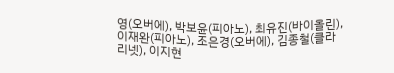영(오버에), 박보윤(피아노), 최유진(바이올린), 이재완(피아노), 조은경(오버에), 김종철(클라리넷), 이지현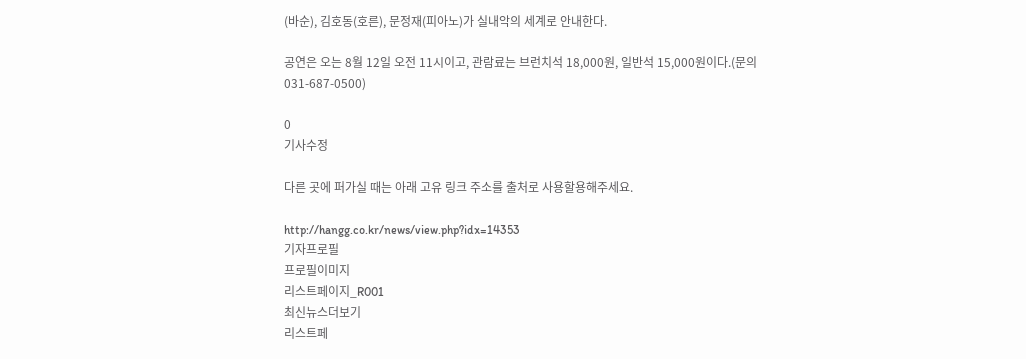(바순), 김호동(호른), 문정재(피아노)가 실내악의 세계로 안내한다.

공연은 오는 8월 12일 오전 11시이고, 관람료는 브런치석 18,000원, 일반석 15,000원이다.(문의 031-687-0500)

0
기사수정

다른 곳에 퍼가실 때는 아래 고유 링크 주소를 출처로 사용할용해주세요.

http://hangg.co.kr/news/view.php?idx=14353
기자프로필
프로필이미지
리스트페이지_R001
최신뉴스더보기
리스트페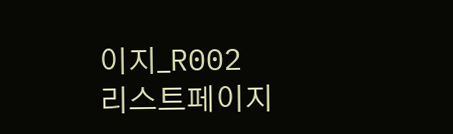이지_R002
리스트페이지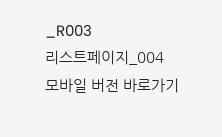_R003
리스트페이지_004
모바일 버전 바로가기